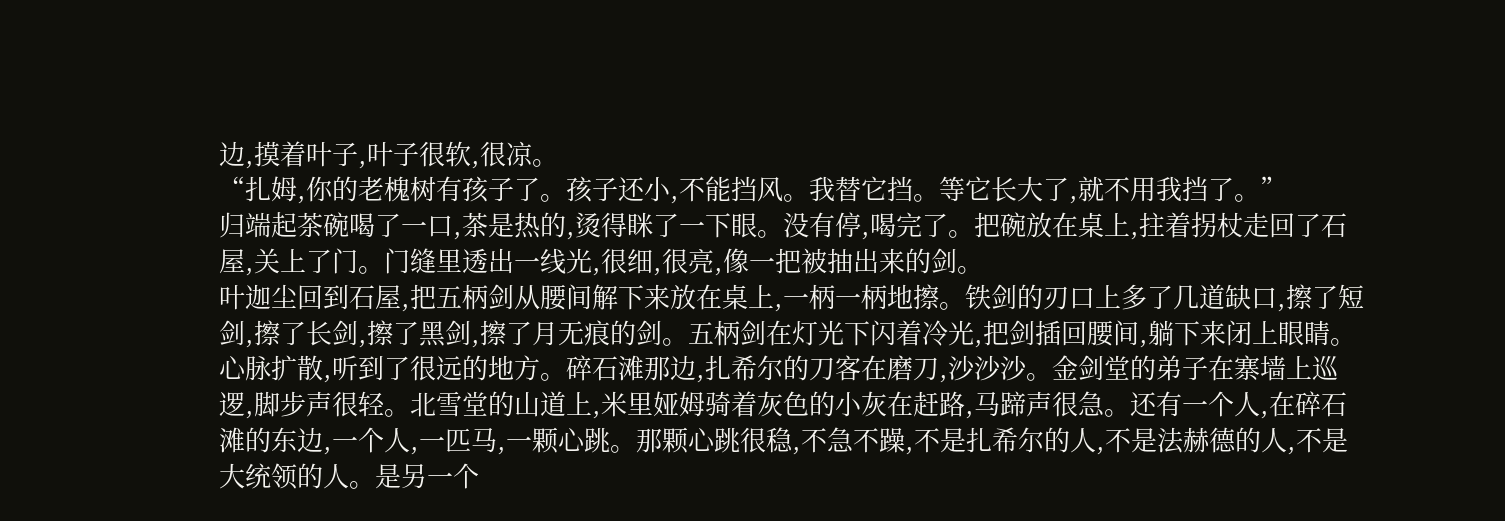边,摸着叶子,叶子很软,很凉。
“扎姆,你的老槐树有孩子了。孩子还小,不能挡风。我替它挡。等它长大了,就不用我挡了。”
归端起茶碗喝了一口,茶是热的,烫得眯了一下眼。没有停,喝完了。把碗放在桌上,拄着拐杖走回了石屋,关上了门。门缝里透出一线光,很细,很亮,像一把被抽出来的剑。
叶迦尘回到石屋,把五柄剑从腰间解下来放在桌上,一柄一柄地擦。铁剑的刃口上多了几道缺口,擦了短剑,擦了长剑,擦了黑剑,擦了月无痕的剑。五柄剑在灯光下闪着冷光,把剑插回腰间,躺下来闭上眼睛。
心脉扩散,听到了很远的地方。碎石滩那边,扎希尔的刀客在磨刀,沙沙沙。金剑堂的弟子在寨墙上巡逻,脚步声很轻。北雪堂的山道上,米里娅姆骑着灰色的小灰在赶路,马蹄声很急。还有一个人,在碎石滩的东边,一个人,一匹马,一颗心跳。那颗心跳很稳,不急不躁,不是扎希尔的人,不是法赫德的人,不是大统领的人。是另一个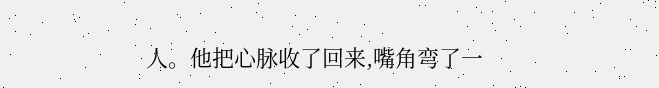人。他把心脉收了回来,嘴角弯了一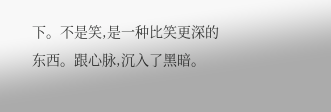下。不是笑,是一种比笑更深的东西。跟心脉,沉入了黑暗。